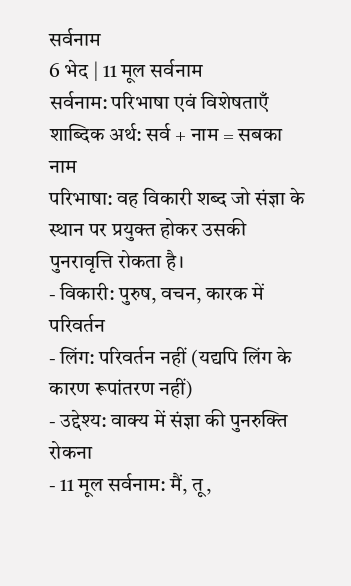सर्वनाम
6 भेद | 11 मूल सर्वनाम
सर्वनाम: परिभाषा एवं विशेषताएँ
शाब्दिक अर्थ: सर्व + नाम = सबका नाम
परिभाषा: वह विकारी शब्द जो संज्ञा के स्थान पर प्रयुक्त होकर उसकी पुनरावृत्ति रोकता है।
- विकारी: पुरुष, वचन, कारक में परिवर्तन
- लिंग: परिवर्तन नहीं (यद्यपि लिंग के कारण रूपांतरण नहीं)
- उद्देश्य: वाक्य में संज्ञा की पुनरुक्ति रोकना
- 11 मूल सर्वनाम: मैं, तू,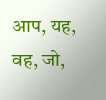आप, यह, वह, जो,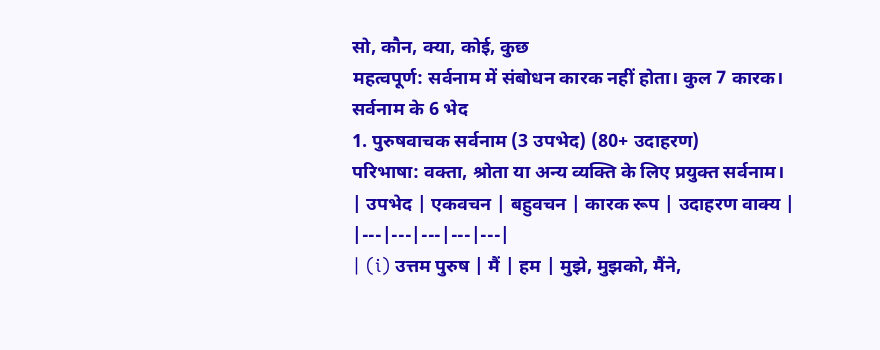सो, कौन, क्या, कोई, कुछ
महत्वपूर्ण: सर्वनाम में संबोधन कारक नहीं होता। कुल 7 कारक।
सर्वनाम के 6 भेद
1. पुरुषवाचक सर्वनाम (3 उपभेद) (80+ उदाहरण)
परिभाषा: वक्ता, श्रोता या अन्य व्यक्ति के लिए प्रयुक्त सर्वनाम।
| उपभेद | एकवचन | बहुवचन | कारक रूप | उदाहरण वाक्य |
|---|---|---|---|---|
| (i) उत्तम पुरुष | मैं | हम | मुझे, मुझको, मैंने,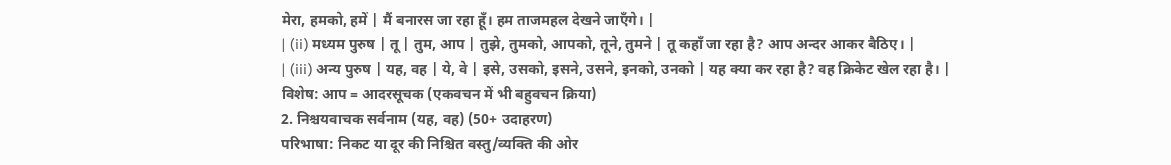मेरा, हमको, हमें | मैं बनारस जा रहा हूँ। हम ताजमहल देखने जाएँगे। |
| (ii) मध्यम पुरुष | तू | तुम, आप | तुझे, तुमको, आपको, तूने, तुमने | तू कहाँ जा रहा है? आप अन्दर आकर बैठिए। |
| (iii) अन्य पुरुष | यह, वह | ये, वे | इसे, उसको, इसने, उसने, इनको, उनको | यह क्या कर रहा है? वह क्रिकेट खेल रहा है। |
विशेष: आप = आदरसूचक (एकवचन में भी बहुवचन क्रिया)
2. निश्चयवाचक सर्वनाम (यह, वह) (50+ उदाहरण)
परिभाषा: निकट या दूर की निश्चित वस्तु/व्यक्ति की ओर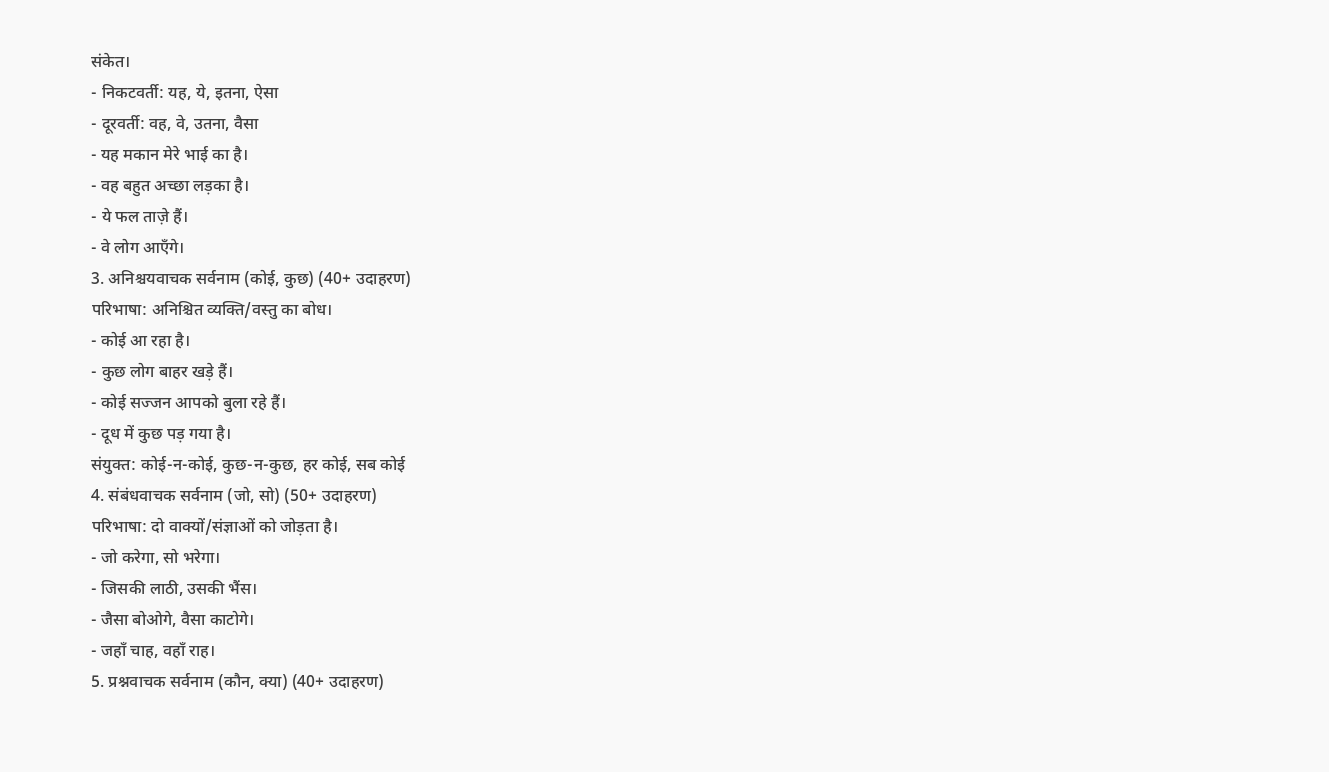संकेत।
- निकटवर्ती: यह, ये, इतना, ऐसा
- दूरवर्ती: वह, वे, उतना, वैसा
- यह मकान मेरे भाई का है।
- वह बहुत अच्छा लड़का है।
- ये फल ताज़े हैं।
- वे लोग आएँगे।
3. अनिश्चयवाचक सर्वनाम (कोई, कुछ) (40+ उदाहरण)
परिभाषा: अनिश्चित व्यक्ति/वस्तु का बोध।
- कोई आ रहा है।
- कुछ लोग बाहर खड़े हैं।
- कोई सज्जन आपको बुला रहे हैं।
- दूध में कुछ पड़ गया है।
संयुक्त: कोई-न-कोई, कुछ-न-कुछ, हर कोई, सब कोई
4. संबंधवाचक सर्वनाम (जो, सो) (50+ उदाहरण)
परिभाषा: दो वाक्यों/संज्ञाओं को जोड़ता है।
- जो करेगा, सो भरेगा।
- जिसकी लाठी, उसकी भैंस।
- जैसा बोओगे, वैसा काटोगे।
- जहाँ चाह, वहाँ राह।
5. प्रश्नवाचक सर्वनाम (कौन, क्या) (40+ उदाहरण)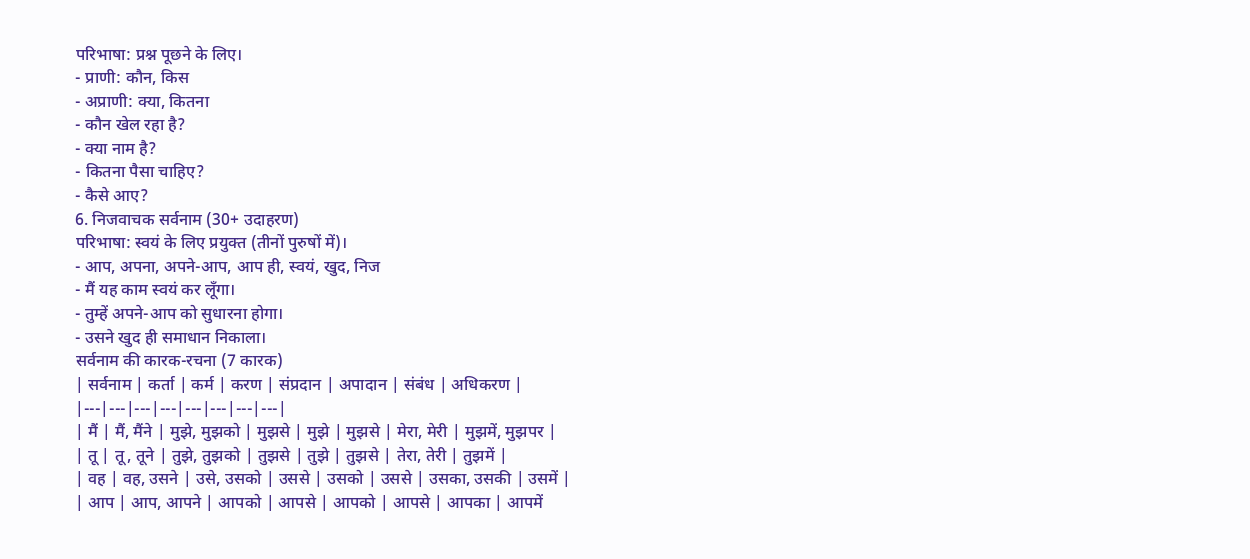परिभाषा: प्रश्न पूछने के लिए।
- प्राणी: कौन, किस
- अप्राणी: क्या, कितना
- कौन खेल रहा है?
- क्या नाम है?
- कितना पैसा चाहिए?
- कैसे आए?
6. निजवाचक सर्वनाम (30+ उदाहरण)
परिभाषा: स्वयं के लिए प्रयुक्त (तीनों पुरुषों में)।
- आप, अपना, अपने-आप, आप ही, स्वयं, खुद, निज
- मैं यह काम स्वयं कर लूँगा।
- तुम्हें अपने-आप को सुधारना होगा।
- उसने खुद ही समाधान निकाला।
सर्वनाम की कारक-रचना (7 कारक)
| सर्वनाम | कर्ता | कर्म | करण | संप्रदान | अपादान | संबंध | अधिकरण |
|---|---|---|---|---|---|---|---|
| मैं | मैं, मैंने | मुझे, मुझको | मुझसे | मुझे | मुझसे | मेरा, मेरी | मुझमें, मुझपर |
| तू | तू, तूने | तुझे, तुझको | तुझसे | तुझे | तुझसे | तेरा, तेरी | तुझमें |
| वह | वह, उसने | उसे, उसको | उससे | उसको | उससे | उसका, उसकी | उसमें |
| आप | आप, आपने | आपको | आपसे | आपको | आपसे | आपका | आपमें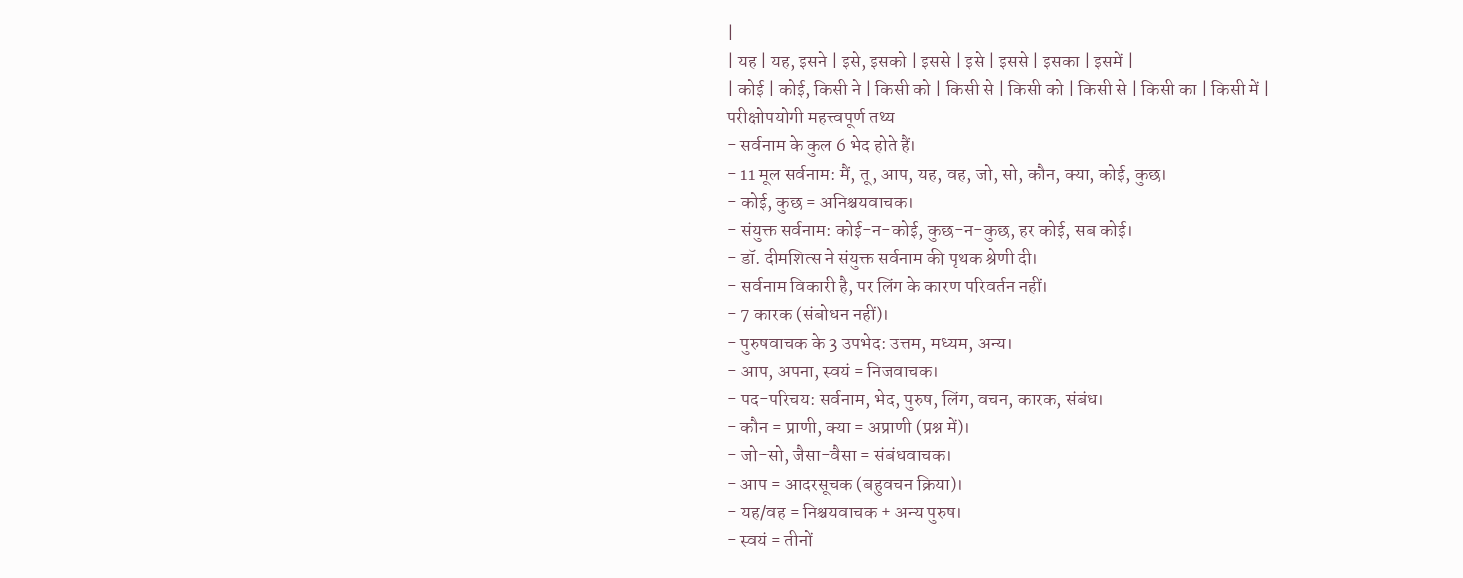|
| यह | यह, इसने | इसे, इसको | इससे | इसे | इससे | इसका | इसमें |
| कोई | कोई, किसी ने | किसी को | किसी से | किसी को | किसी से | किसी का | किसी में |
परीक्षोपयोगी महत्त्वपूर्ण तथ्य
- सर्वनाम के कुल 6 भेद होते हैं।
- 11 मूल सर्वनाम: मैं, तू, आप, यह, वह, जो, सो, कौन, क्या, कोई, कुछ।
- कोई, कुछ = अनिश्चयवाचक।
- संयुक्त सर्वनाम: कोई-न-कोई, कुछ-न-कुछ, हर कोई, सब कोई।
- डॉ. दीमशित्स ने संयुक्त सर्वनाम की पृथक श्रेणी दी।
- सर्वनाम विकारी है, पर लिंग के कारण परिवर्तन नहीं।
- 7 कारक (संबोधन नहीं)।
- पुरुषवाचक के 3 उपभेद: उत्तम, मध्यम, अन्य।
- आप, अपना, स्वयं = निजवाचक।
- पद-परिचय: सर्वनाम, भेद, पुरुष, लिंग, वचन, कारक, संबंध।
- कौन = प्राणी, क्या = अप्राणी (प्रश्न में)।
- जो-सो, जैसा-वैसा = संबंधवाचक।
- आप = आदरसूचक (बहुवचन क्रिया)।
- यह/वह = निश्चयवाचक + अन्य पुरुष।
- स्वयं = तीनों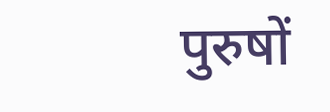पुरुषों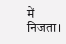में निजता।